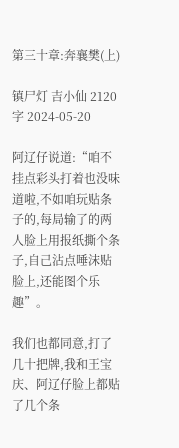第三十章:奔襄樊(上)

镇尸灯 吉小仙 2120 字 2024-05-20

阿辽仔说道:“咱不挂点彩头打着也没味道啦,不如咱玩贴条子的,每局输了的两人脸上用报纸撕个条子,自己沾点唾沫贴脸上,还能图个乐趣”。

我们也都同意,打了几十把牌,我和王宝庆、阿辽仔脸上都贴了几个条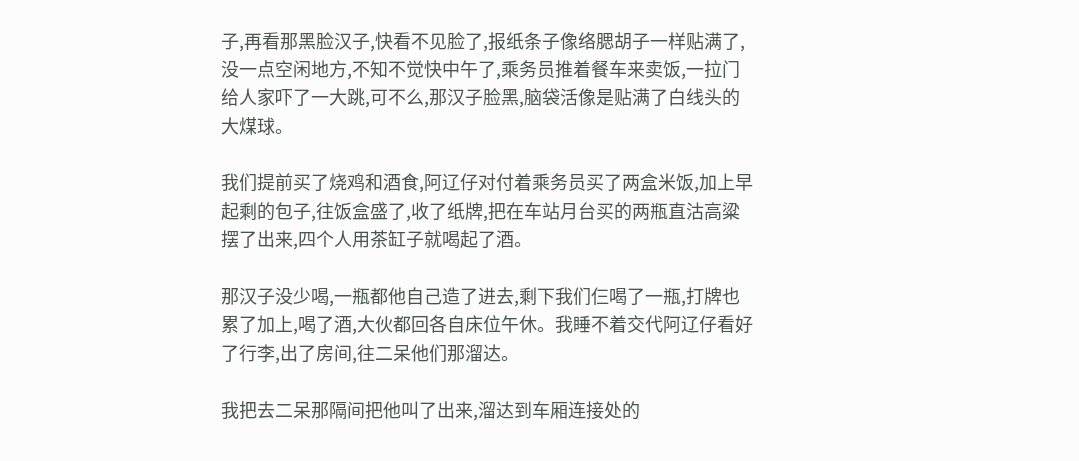子,再看那黑脸汉子,快看不见脸了,报纸条子像络腮胡子一样贴满了,没一点空闲地方,不知不觉快中午了,乘务员推着餐车来卖饭,一拉门给人家吓了一大跳,可不么,那汉子脸黑,脑袋活像是贴满了白线头的大煤球。

我们提前买了烧鸡和酒食,阿辽仔对付着乘务员买了两盒米饭,加上早起剩的包子,往饭盒盛了,收了纸牌,把在车站月台买的两瓶直沽高粱摆了出来,四个人用茶缸子就喝起了酒。

那汉子没少喝,一瓶都他自己造了进去,剩下我们仨喝了一瓶,打牌也累了加上,喝了酒,大伙都回各自床位午休。我睡不着交代阿辽仔看好了行李,出了房间,往二呆他们那溜达。

我把去二呆那隔间把他叫了出来,溜达到车厢连接处的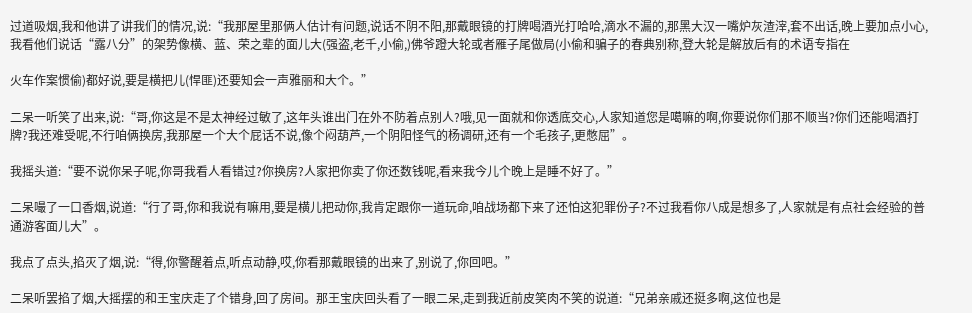过道吸烟,我和他讲了讲我们的情况,说:“我那屋里那俩人估计有问题,说话不阴不阳,那戴眼镜的打牌喝酒光打哈哈,滴水不漏的,那黑大汉一嘴炉灰渣滓,套不出话,晚上要加点小心,我看他们说话“露八分”的架势像横、蓝、荣之辈的面儿大(强盗,老千,小偷,)佛爷蹬大轮或者雁子尾做局(小偷和骗子的春典别称,登大轮是解放后有的术语专指在

火车作案惯偷)都好说,要是横把儿(悍匪)还要知会一声雅丽和大个。”

二呆一听笑了出来,说:“哥,你这是不是太神经过敏了,这年头谁出门在外不防着点别人?哦,见一面就和你透底交心,人家知道您是噶嘛的啊,你要说你们那不顺当?你们还能喝酒打牌?我还难受呢,不行咱俩换房,我那屋一个大个屁话不说,像个闷葫芦,一个阴阳怪气的杨调研,还有一个毛孩子,更憋屈”。

我摇头道:“要不说你呆子呢,你哥我看人看错过?你换房?人家把你卖了你还数钱呢,看来我今儿个晚上是睡不好了。”

二呆嘬了一口香烟,说道:“行了哥,你和我说有嘛用,要是横儿把动你,我肯定跟你一道玩命,咱战场都下来了还怕这犯罪份子?不过我看你八成是想多了,人家就是有点社会经验的普通游客面儿大”。

我点了点头,掐灭了烟,说:“得,你警醒着点,听点动静,哎,你看那戴眼镜的出来了,别说了,你回吧。”

二呆听罢掐了烟,大摇摆的和王宝庆走了个错身,回了房间。那王宝庆回头看了一眼二呆,走到我近前皮笑肉不笑的说道:“兄弟亲戚还挺多啊,这位也是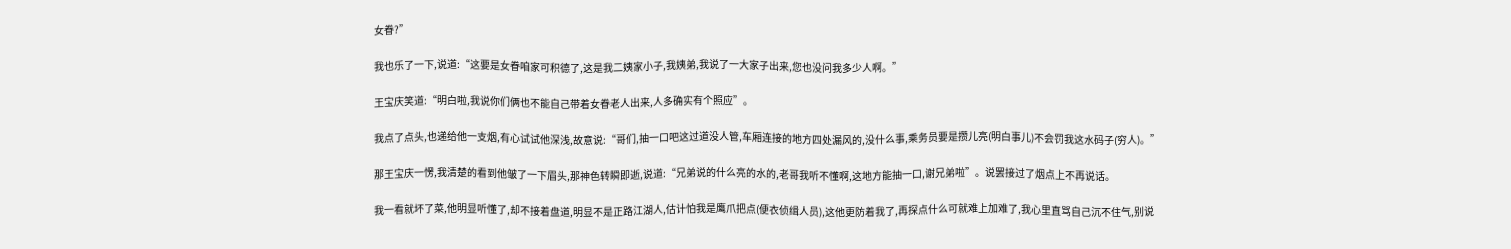女眷?”

我也乐了一下,说道:“这要是女眷咱家可积德了,这是我二姨家小子,我姨弟,我说了一大家子出来,您也没问我多少人啊。”

王宝庆笑道:“明白啦,我说你们俩也不能自己带着女眷老人出来,人多确实有个照应”。

我点了点头,也递给他一支烟,有心试试他深浅,故意说:“哥们,抽一口吧这过道没人管,车厢连接的地方四处漏风的,没什么事,乘务员要是攒儿亮(明白事儿)不会罚我这水码子(穷人)。”

那王宝庆一愣,我清楚的看到他皱了一下眉头,那神色转瞬即逝,说道:“兄弟说的什么亮的水的,老哥我听不懂啊,这地方能抽一口,谢兄弟啦”。说罢接过了烟点上不再说话。

我一看就坏了菜,他明显听懂了,却不接着盘道,明显不是正路江湖人,估计怕我是鹰爪把点(便衣侦缉人员),这他更防着我了,再探点什么可就难上加难了,我心里直骂自己沉不住气,别说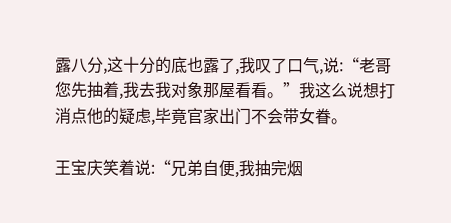露八分,这十分的底也露了,我叹了口气,说:“老哥您先抽着,我去我对象那屋看看。”我这么说想打消点他的疑虑,毕竟官家出门不会带女眷。

王宝庆笑着说:“兄弟自便,我抽完烟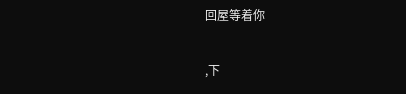回屋等着你

,下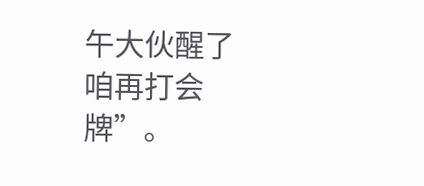午大伙醒了咱再打会牌”。